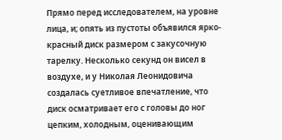Прямо перед исследователем, на уровне лица, и; опять из пустоты объявился ярко-красный диск размером с закусочную тарелку. Несколько секунд он висел в воздухе, и у Николая Леонидовича создалась суетливое впечатление, что диск осматривает его с головы до ног цепким, холодным, оценивающим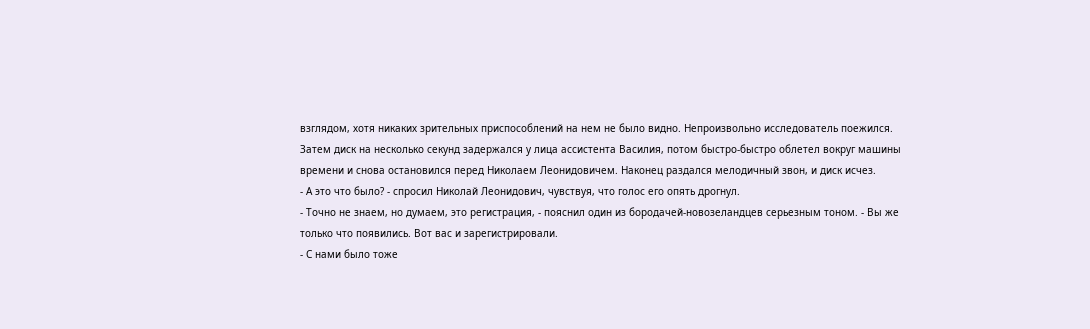взглядом, хотя никаких зрительных приспособлений на нем не было видно. Непроизвольно исследователь поежился.
Затем диск на несколько секунд задержался у лица ассистента Василия, потом быстро-быстро облетел вокруг машины времени и снова остановился перед Николаем Леонидовичем. Наконец раздался мелодичный звон, и диск исчез.
- А это что было? - спросил Николай Леонидович, чувствуя, что голос его опять дрогнул.
- Точно не знаем, но думаем, это регистрация, - пояснил один из бородачей-новозеландцев серьезным тоном. - Вы же только что появились. Вот вас и зарегистрировали.
- С нами было тоже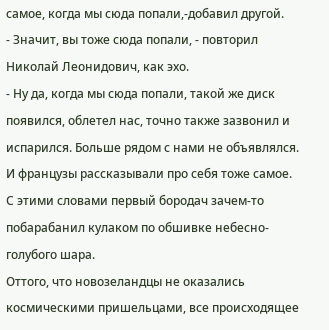самое, когда мы сюда попали,-добавил другой.
- Значит, вы тоже сюда попали, - повторил Николай Леонидович, как эхо.
- Ну да, когда мы сюда попали, такой же диск появился, облетел нас, точно также зазвонил и испарился. Больше рядом с нами не объявлялся. И французы рассказывали про себя тоже самое.
С этими словами первый бородач зачем-то побарабанил кулаком по обшивке небесно-голубого шара.
Оттого, что новозеландцы не оказались космическими пришельцами, все происходящее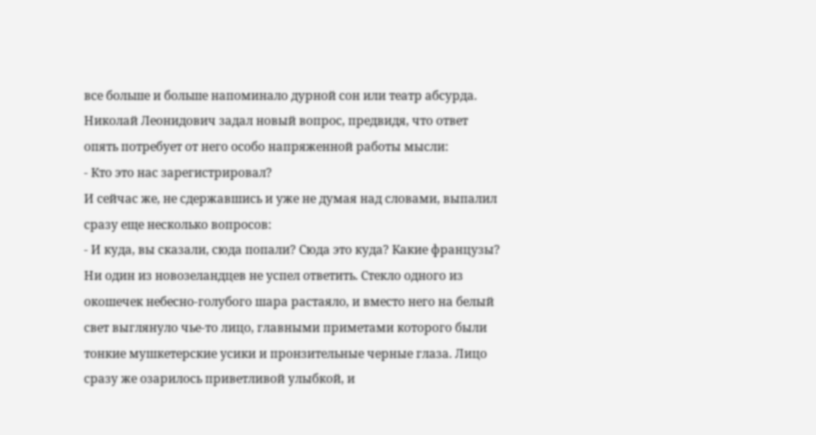все больше и больше напоминало дурной сон или театр абсурда. Николай Леонидович задал новый вопрос, предвидя, что ответ опять потребует от него особо напряженной работы мысли:
- Кто это нас зарегистрировал?
И сейчас же, не сдержавшись и уже не думая над словами, выпалил сразу еще несколько вопросов:
- И куда, вы сказали, сюда попали? Сюда это куда? Какие французы?
Ни один из новозеландцев не успел ответить. Стекло одного из окошечек небесно-голубого шара растаяло, и вместо него на белый свет выглянуло чье-то лицо, главными приметами которого были тонкие мушкетерские усики и пронзительные черные глаза. Лицо сразу же озарилось приветливой улыбкой, и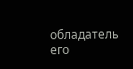обладатель его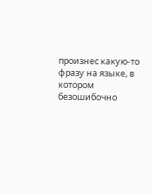произнес какую-то фразу на языке, в котором безошибочно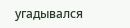угадывался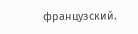французский.